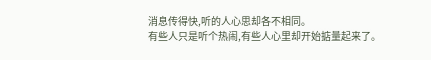消息传得快,听的人心思却各不相同。
有些人只是听个热闹,有些人心里却开始掂量起来了。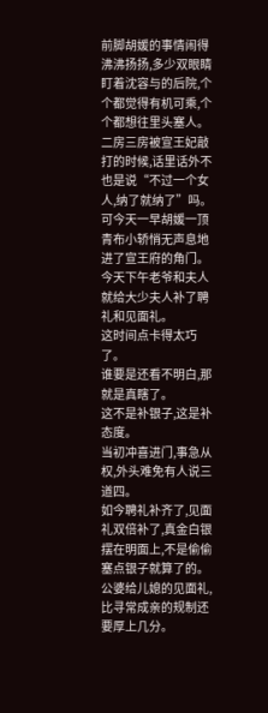前脚胡媛的事情闹得沸沸扬扬,多少双眼睛盯着沈容与的后院,个个都觉得有机可乘,个个都想往里头塞人。
二房三房被宣王妃敲打的时候,话里话外不也是说“不过一个女人,纳了就纳了”吗。
可今天一早胡媛一顶青布小轿悄无声息地进了宣王府的角门。
今天下午老爷和夫人就给大少夫人补了聘礼和见面礼。
这时间点卡得太巧了。
谁要是还看不明白,那就是真瞎了。
这不是补银子,这是补态度。
当初冲喜进门,事急从权,外头难免有人说三道四。
如今聘礼补齐了,见面礼双倍补了,真金白银摆在明面上,不是偷偷塞点银子就算了的。
公婆给儿媳的见面礼,比寻常成亲的规制还要厚上几分。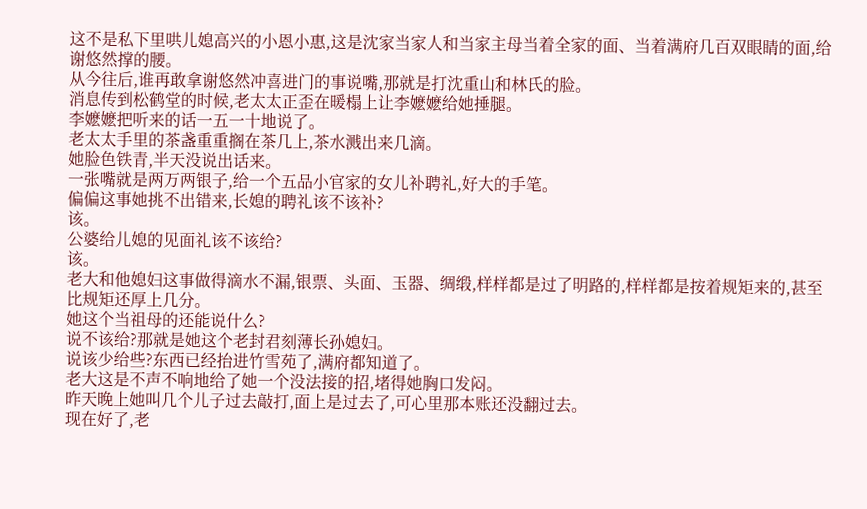这不是私下里哄儿媳高兴的小恩小惠,这是沈家当家人和当家主母当着全家的面、当着满府几百双眼睛的面,给谢悠然撑的腰。
从今往后,谁再敢拿谢悠然冲喜进门的事说嘴,那就是打沈重山和林氏的脸。
消息传到松鹤堂的时候,老太太正歪在暖榻上让李嬷嬷给她捶腿。
李嬷嬷把听来的话一五一十地说了。
老太太手里的茶盏重重搁在茶几上,茶水溅出来几滴。
她脸色铁青,半天没说出话来。
一张嘴就是两万两银子,给一个五品小官家的女儿补聘礼,好大的手笔。
偏偏这事她挑不出错来,长媳的聘礼该不该补?
该。
公婆给儿媳的见面礼该不该给?
该。
老大和他媳妇这事做得滴水不漏,银票、头面、玉器、绸缎,样样都是过了明路的,样样都是按着规矩来的,甚至比规矩还厚上几分。
她这个当祖母的还能说什么?
说不该给?那就是她这个老封君刻薄长孙媳妇。
说该少给些?东西已经抬进竹雪苑了,满府都知道了。
老大这是不声不响地给了她一个没法接的招,堵得她胸口发闷。
昨天晚上她叫几个儿子过去敲打,面上是过去了,可心里那本账还没翻过去。
现在好了,老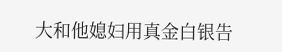大和他媳妇用真金白银告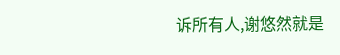诉所有人,谢悠然就是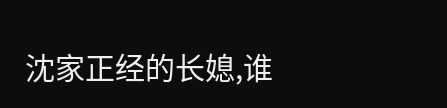沈家正经的长媳,谁